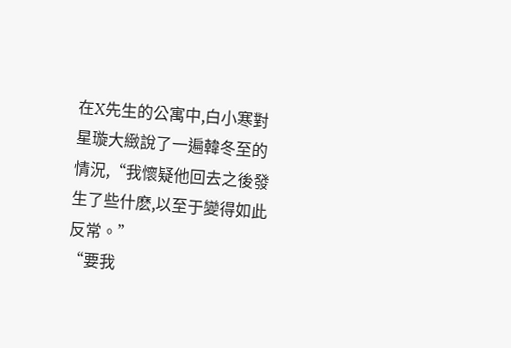在X先生的公寓中,白小寒對星璇大緻說了一遍韓冬至的情況,“我懷疑他回去之後發生了些什麽,以至于變得如此反常。”
“要我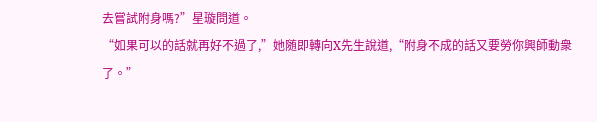去嘗試附身嗎?”星璇問道。
“如果可以的話就再好不過了,”她随即轉向X先生說道,“附身不成的話又要勞你興師動衆了。”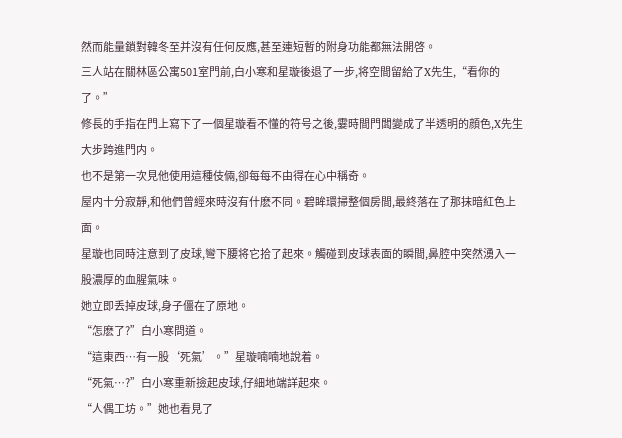然而能量鎖對韓冬至并沒有任何反應,甚至連短暫的附身功能都無法開啓。
三人站在關林區公寓501室門前,白小寒和星璇後退了一步,将空間留給了X先生,“看你的了。”
修長的手指在門上寫下了一個星璇看不懂的符号之後,霎時間門闆變成了半透明的顔色,X先生大步跨進門内。
也不是第一次見他使用這種伎倆,卻每每不由得在心中稱奇。
屋内十分寂靜,和他們曾經來時沒有什麽不同。碧眸環掃整個房間,最終落在了那抹暗紅色上面。
星璇也同時注意到了皮球,彎下腰将它拾了起來。觸碰到皮球表面的瞬間,鼻腔中突然湧入一股濃厚的血腥氣味。
她立即丢掉皮球,身子僵在了原地。
“怎麽了?”白小寒問道。
“這東西…有一股‘死氣’。”星璇喃喃地說着。
“死氣…?”白小寒重新撿起皮球,仔細地端詳起來。
“人偶工坊。”她也看見了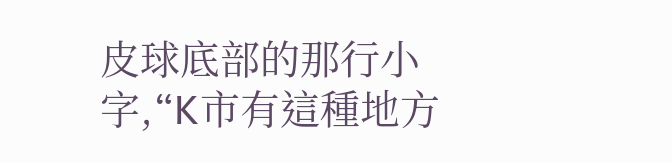皮球底部的那行小字,“K市有這種地方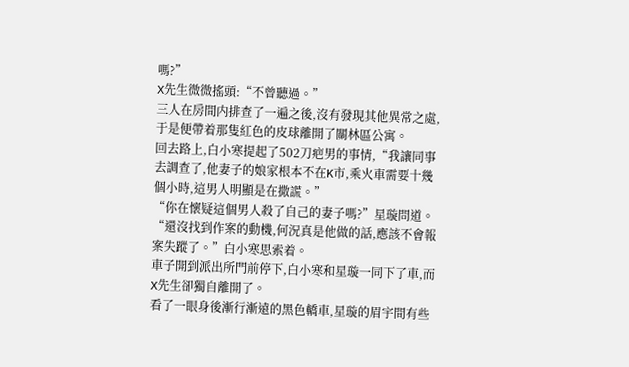嗎?”
X先生微微搖頭:“不曾聽過。”
三人在房間内排查了一遍之後,沒有發現其他異常之處,于是便帶着那隻紅色的皮球離開了關林區公寓。
回去路上,白小寒提起了502刀疤男的事情,“我讓同事去調查了,他妻子的娘家根本不在K市,乘火車需要十幾個小時,這男人明顯是在撒謊。”
“你在懷疑這個男人殺了自己的妻子嗎?”星璇問道。
“還沒找到作案的動機,何況真是他做的話,應該不會報案失蹤了。”白小寒思索着。
車子開到派出所門前停下,白小寒和星璇一同下了車,而X先生卻獨自離開了。
看了一眼身後漸行漸遠的黑色轎車,星璇的眉宇間有些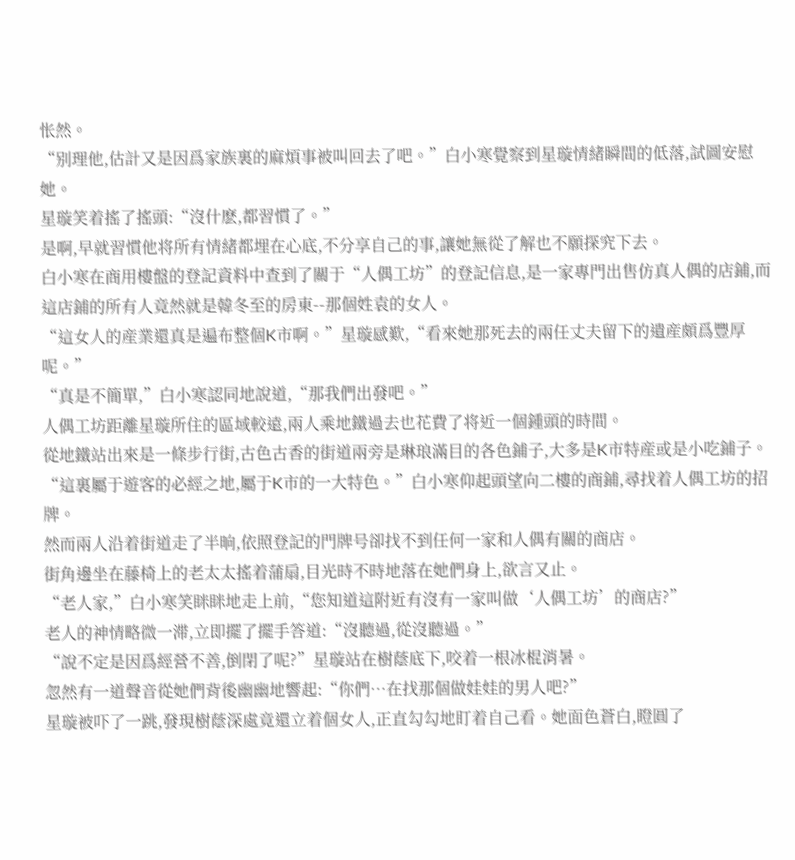怅然。
“别理他,估計又是因爲家族裏的麻煩事被叫回去了吧。”白小寒覺察到星璇情緒瞬間的低落,試圖安慰她。
星璇笑着搖了搖頭:“沒什麽,都習慣了。”
是啊,早就習慣他将所有情緒都埋在心底,不分享自己的事,讓她無從了解也不願探究下去。
白小寒在商用樓盤的登記資料中查到了關于“人偶工坊”的登記信息,是一家專門出售仿真人偶的店鋪,而這店鋪的所有人竟然就是韓冬至的房東--那個姓袁的女人。
“這女人的産業還真是遍布整個K市啊。”星璇感歎,“看來她那死去的兩任丈夫留下的遺産頗爲豐厚呢。”
“真是不簡單,”白小寒認同地說道,“那我們出發吧。”
人偶工坊距離星璇所住的區域較遠,兩人乘地鐵過去也花費了将近一個鍾頭的時間。
從地鐵站出來是一條步行街,古色古香的街道兩旁是琳琅滿目的各色鋪子,大多是K市特産或是小吃鋪子。
“這裏屬于遊客的必經之地,屬于K市的一大特色。”白小寒仰起頭望向二樓的商鋪,尋找着人偶工坊的招牌。
然而兩人沿着街道走了半晌,依照登記的門牌号卻找不到任何一家和人偶有關的商店。
街角邊坐在藤椅上的老太太搖着蒲扇,目光時不時地落在她們身上,欲言又止。
“老人家,”白小寒笑眯眯地走上前,“您知道這附近有沒有一家叫做‘人偶工坊’的商店?”
老人的神情略微一滞,立即擺了擺手答道:“沒聽過,從沒聽過。”
“說不定是因爲經營不善,倒閉了呢?”星璇站在樹蔭底下,咬着一根冰棍消暑。
忽然有一道聲音從她們背後幽幽地響起:“你們…在找那個做娃娃的男人吧?”
星璇被吓了一跳,發現樹蔭深處竟還立着個女人,正直勾勾地盯着自己看。她面色蒼白,瞪圓了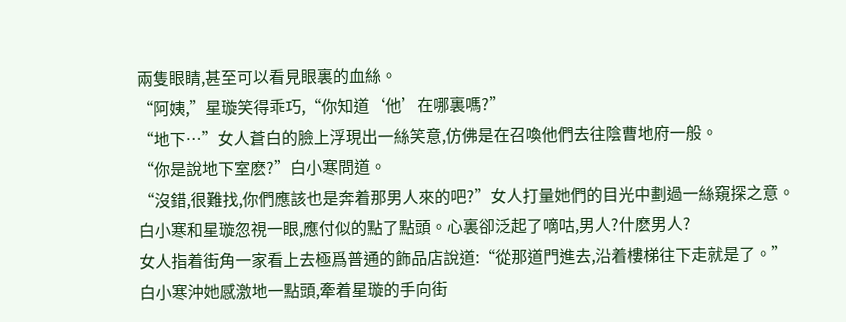兩隻眼睛,甚至可以看見眼裏的血絲。
“阿姨,”星璇笑得乖巧,“你知道‘他’在哪裏嗎?”
“地下…”女人蒼白的臉上浮現出一絲笑意,仿佛是在召喚他們去往陰曹地府一般。
“你是說地下室麽?”白小寒問道。
“沒錯,很難找,你們應該也是奔着那男人來的吧?”女人打量她們的目光中劃過一絲窺探之意。
白小寒和星璇忽視一眼,應付似的點了點頭。心裏卻泛起了嘀咕,男人?什麽男人?
女人指着街角一家看上去極爲普通的飾品店說道:“從那道門進去,沿着樓梯往下走就是了。”
白小寒沖她感激地一點頭,牽着星璇的手向街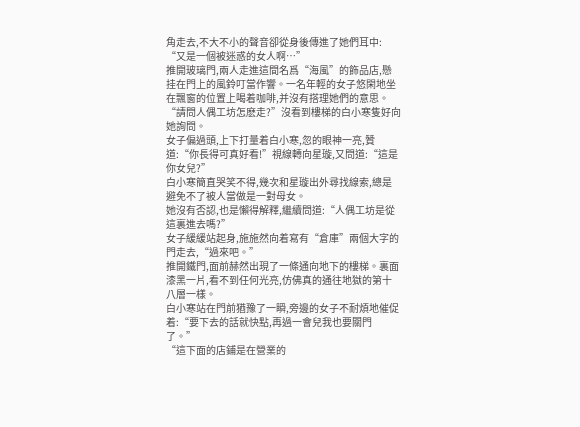角走去,不大不小的聲音卻從身後傳進了她們耳中:
“又是一個被迷惑的女人啊…”
推開玻璃門,兩人走進這間名爲“海風”的飾品店,懸挂在門上的風鈴叮當作響。一名年輕的女子悠閑地坐在飄窗的位置上喝着咖啡,并沒有搭理她們的意思。
“請問人偶工坊怎麽走?”沒看到樓梯的白小寒隻好向她詢問。
女子偏過頭,上下打量着白小寒,忽的眼神一亮,贊道:“你長得可真好看!”視線轉向星璇,又問道:“這是你女兒?”
白小寒簡直哭笑不得,幾次和星璇出外尋找線索,總是避免不了被人當做是一對母女。
她沒有否認,也是懶得解釋,繼續問道:“人偶工坊是從這裏進去嗎?”
女子緩緩站起身,施施然向着寫有“倉庫”兩個大字的門走去,“過來吧。”
推開鐵門,面前赫然出現了一條通向地下的樓梯。裏面漆黑一片,看不到任何光亮,仿佛真的通往地獄的第十八層一樣。
白小寒站在門前猶豫了一瞬,旁邊的女子不耐煩地催促着:“要下去的話就快點,再過一會兒我也要關門了。”
“這下面的店鋪是在營業的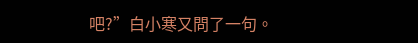吧?”白小寒又問了一句。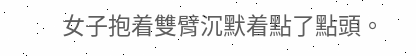女子抱着雙臂沉默着點了點頭。